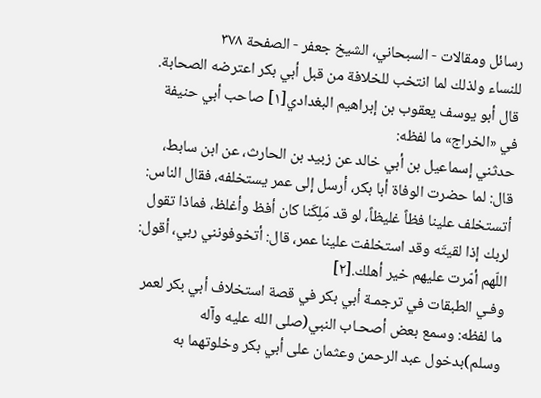رسائل ومقالات - السبحاني، الشيخ جعفر - الصفحة ٣٧٨
للنساء ولذلك لما انتخب للخلافة من قبل أبي بكر اعترضه الصحابة.
قال أبو يوسف يعقوب بن إبراهيم البغدادي[١] صاحب أبي حنيفة في «الخراج» ما لفظه:
حدثني إسماعيل بن أبي خالد عن زبيد بن الحارث، عن ابن سابط، قال: لما حضرت الوفاة أبا بكر، أرسل إلى عمر يستخلفه، فقال الناس: أتستخلف علينا فظاً غليظاً، لو قد مَلِكَنا كان أفظ وأغلظ، فماذا تقول لربك إذا لقيتَه وقد استخلفت علينا عمر، قال: أتخوفونني ربي، أقول: اللّهم أمّرت عليهم خير أهلك.[٢]
وفـي الطبقات في ترجمـة أبي بكر في قصة استخلاف أبي بكر لعمر ما لفظه: وسمع بعض أصحـاب النبي(صلى الله عليه وآله وسلم)بدخول عبد الرحمن وعثمان على أبي بكر وخلوتهما به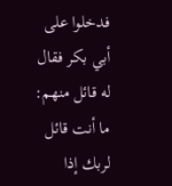فدخلوا على أبي بكر فقال له قائل منهم: ما أنت قائل لربك إذا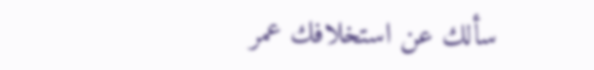سألك عن استخلافك عمر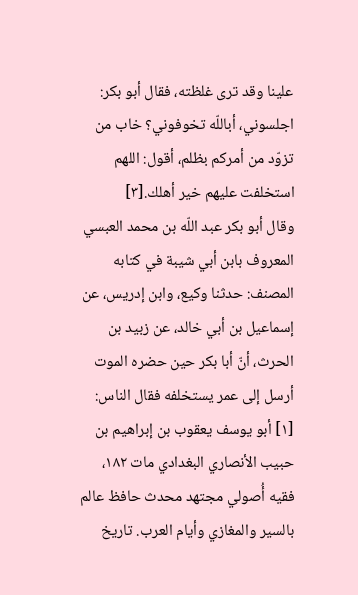علينا وقد ترى غلظته، فقال أبو بكر: اجلسوني، أباللّه تخوفوني؟ خاب من تزوّد من أمركم بظلم، أقول: اللهم استخلفت عليهم خير أهلك.[٣]
وقال أبو بكر عبد اللّه بن محمد العبسي المعروف بابن أبي شيبة في كتابه المصنف: حدثنا وكيع، وابن إدريس، عن إسماعيل بن أبي خالد، عن زبيد بن الحرث، أنّ أبا بكر حين حضره الموت أرسل إلى عمر يستخلفه فقال الناس:
[١] أبو يوسف يعقوب بن إبراهيم بن حبيب الأنصاري البغدادي مات ١٨٢، فقيه أُصولي مجتهد محدث حافظ عالم بالسير والمغازي وأيام العرب. تاريخ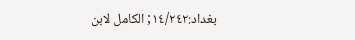بغداد:١٤/٢٤٢; الكامل لابن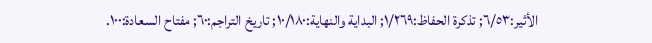الأثير:٦/٥٣; تذكرة الحفاظ:١/٢٦٩; البداية والنهاية:١٠/١٨٠; تاريخ التراجم:٦٠; مفتاح السعادة:١٠٠.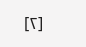[٢]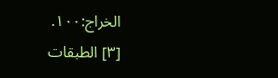الخراج:١٠٠.
[٣] الطبقات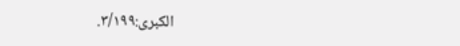الكبرى:٣/١٩٩.